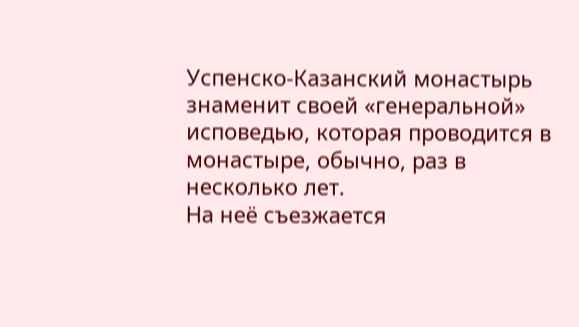Успенско-Казанский монастырь знаменит своей «генеральной» исповедью, которая проводится в монастыре, обычно, раз в несколько лет.
На неё съезжается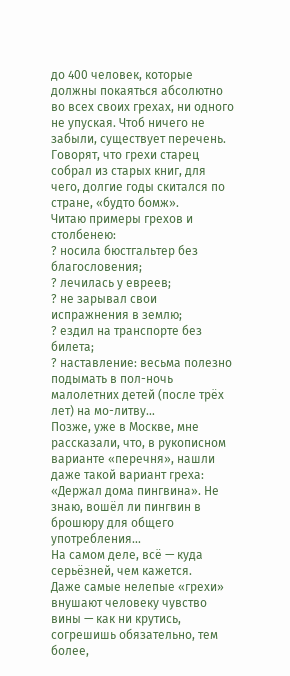до 400 человек, которые должны покаяться абсолютно во всех своих грехах, ни одного не упуская. Чтоб ничего не забыли, существует перечень.
Говорят, что грехи старец собрал из старых книг, для чего, долгие годы скитался по стране, «будто бомж».
Читаю примеры грехов и столбенею:
? носила бюстгальтер без благословения;
? лечилась у евреев;
? не зарывал свои испражнения в землю;
? ездил на транспорте без билета;
? наставление: весьма полезно подымать в пол-ночь малолетних детей (после трёх лет) на мо-литву…
Позже, уже в Москве, мне рассказали, что, в рукописном варианте «перечня», нашли даже такой вариант греха: «Держал дома пингвина». Не знаю, вошёл ли пингвин в брошюру для общего употребления...
На самом деле, всё — куда серьёзней, чем кажется.
Даже самые нелепые «грехи» внушают человеку чувство вины — как ни крутись, согрешишь обязательно, тем более,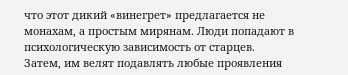что этот дикий «винегрет» предлагается не монахам, а простым мирянам. Люди попадают в психологическую зависимость от старцев.
Затем, им велят подавлять любые проявления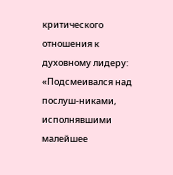критического отношения к духовному лидеру: «Подсмеивался над послуш-никами, исполнявшими малейшее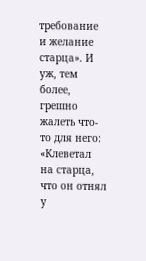требование и желание старца». И уж, тем более, грешно жалеть что-то для него: «Клеветал на старца, что он отнял у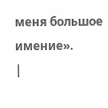меня большое имение».
|